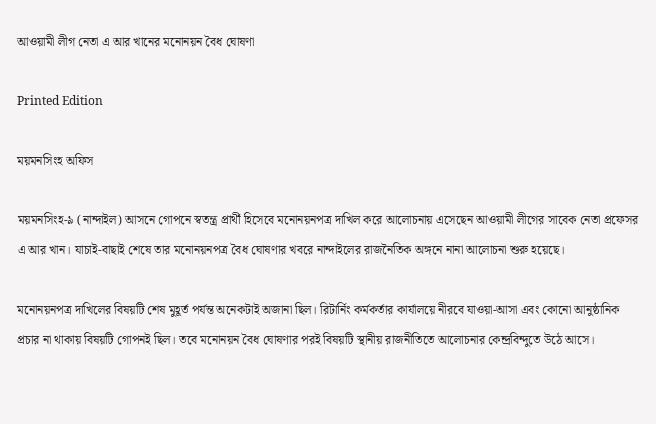আওয়ামী লীগ নেতা এ আর খানের মনোনয়ন বৈধ ঘোষণা

Printed Edition

ময়মনসিংহ অফিস

ময়মনসিংহ-৯ (নান্দাইল) আসনে গোপনে স্বতন্ত্র প্রার্থী হিসেবে মনোনয়নপত্র দাখিল করে আলোচনায় এসেছেন আওয়ামী লীগের সাবেক নেতা প্রফেসর এ আর খান। যাচাই-বাছাই শেষে তার মনোনয়নপত্র বৈধ ঘোষণার খবরে নান্দাইলের রাজনৈতিক অঙ্গনে নানা আলোচনা শুরু হয়েছে।

মনোনয়নপত্র দাখিলের বিষয়টি শেষ মুহূর্ত পর্যন্ত অনেকটাই অজানা ছিল। রিটার্নিং কর্মকর্তার কার্যালয়ে নীরবে যাওয়া-আসা এবং কোনো আনুষ্ঠানিক প্রচার না থাকায় বিষয়টি গোপনই ছিল। তবে মনোনয়ন বৈধ ঘোষণার পরই বিষয়টি স্থানীয় রাজনীতিতে আলোচনার কেন্দ্রবিন্দুতে উঠে আসে।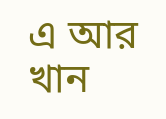এ আর খান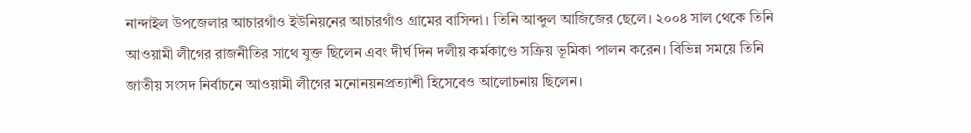নান্দাইল উপজেলার আচারগাঁও ইউনিয়নের আচারগাঁও গ্রামের বাসিন্দা। তিনি আব্দুল আজিজের ছেলে। ২০০৪ সাল থেকে তিনি আওয়ামী লীগের রাজনীতির সাথে যুক্ত ছিলেন এবং দীর্ঘ দিন দলীয় কর্মকাণ্ডে সক্রিয় ভূমিকা পালন করেন। বিভিন্ন সময়ে তিনি জাতীয় সংসদ নির্বাচনে আওয়ামী লীগের মনোনয়নপ্রত্যাশী হিসেবেও আলোচনায় ছিলেন।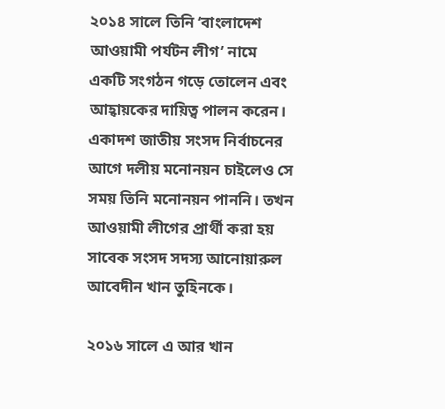২০১৪ সালে তিনি ‘বাংলাদেশ আওয়ামী পর্যটন লীগ’ নামে একটি সংগঠন গড়ে তোলেন এবং আহ্বায়কের দায়িত্ব পালন করেন। একাদশ জাতীয় সংসদ নির্বাচনের আগে দলীয় মনোনয়ন চাইলেও সে সময় তিনি মনোনয়ন পাননি। তখন আওয়ামী লীগের প্রার্থী করা হয় সাবেক সংসদ সদস্য আনোয়ারুল আবেদীন খান তুহিনকে।

২০১৬ সালে এ আর খান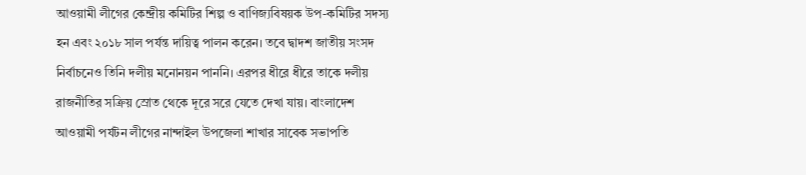আওয়ামী লীগের কেন্দ্রীয় কমিটির শিল্প ও বাণিজ্যবিষয়ক উপ-কমিটির সদস্য হন এবং ২০১৮ সাল পর্যন্ত দায়িত্ব পালন করেন। তবে দ্বাদশ জাতীয় সংসদ নির্বাচনেও তিনি দলীয় মনোনয়ন পাননি। এরপর ধীরে ধীরে তাকে দলীয় রাজনীতির সক্রিয় স্রোত থেকে দূরে সরে যেতে দেখা যায়। বাংলাদেশ আওয়ামী পর্যটন লীগের নান্দাইল উপজেলা শাখার সাবেক সভাপতি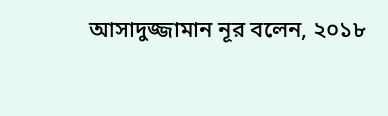আসাদুজ্জামান নূর বলেন, ২০১৮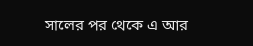সালের পর থেকে এ আর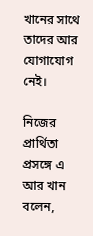খানের সাথে তাদের আর যোগাযোগ নেই।

নিজের প্রার্থিতা প্রসঙ্গে এ আর খান বলেন,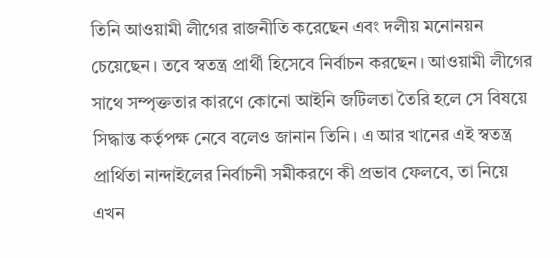তিনি আওয়ামী লীগের রাজনীতি করেছেন এবং দলীয় মনোনয়ন চেয়েছেন। তবে স্বতন্ত্র প্রার্থী হিসেবে নির্বাচন করছেন। আওয়ামী লীগের সাথে সম্পৃক্ততার কারণে কোনো আইনি জটিলতা তৈরি হলে সে বিষয়ে সিদ্ধান্ত কর্তৃপক্ষ নেবে বলেও জানান তিনি। এ আর খানের এই স্বতন্ত্র প্রার্থিতা নান্দাইলের নির্বাচনী সমীকরণে কী প্রভাব ফেলবে, তা নিয়ে এখন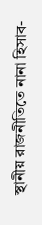স্থানীয় রাজনীতিতে নানা হিসাব-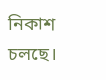নিকাশ চলছে।